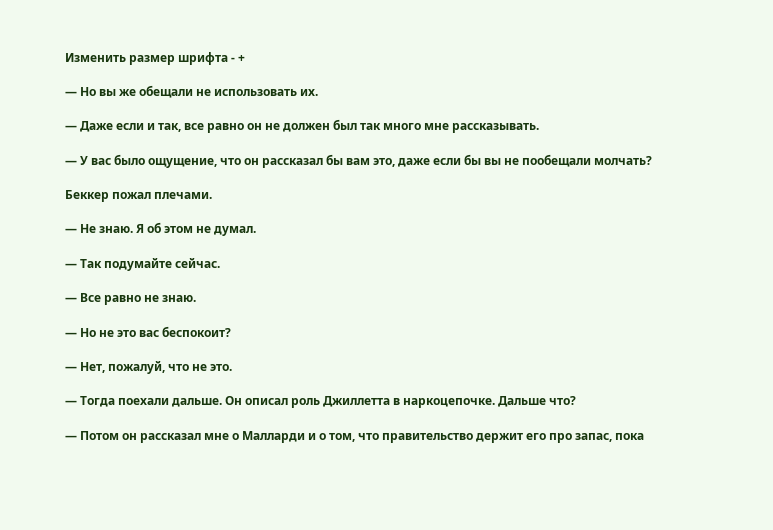Изменить размер шрифта - +

— Но вы же обещали не использовать их.

— Даже если и так, все равно он не должен был так много мне рассказывать.

— У вас было ощущение, что он рассказал бы вам это, даже если бы вы не пообещали молчать?

Беккер пожал плечами.

— Не знаю. Я об этом не думал.

— Так подумайте сейчас.

— Все равно не знаю.

— Но не это вас беспокоит?

— Нет, пожалуй, что не это.

— Тогда поехали дальше. Он описал роль Джиллетта в наркоцепочке. Дальше что?

— Потом он рассказал мне о Малларди и о том, что правительство держит его про запас, пока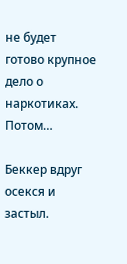не будет готово крупное дело о наркотиках. Потом…

Беккер вдруг осекся и застыл.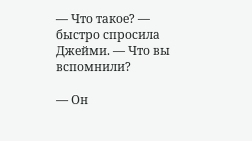— Что такое? — быстро спросила Джейми. — Что вы вспомнили?

— Он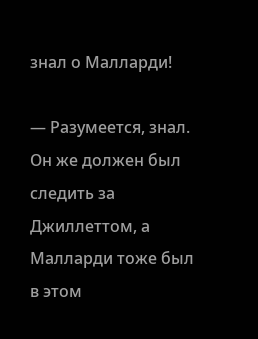знал о Малларди!

— Разумеется, знал. Он же должен был следить за Джиллеттом, а Малларди тоже был в этом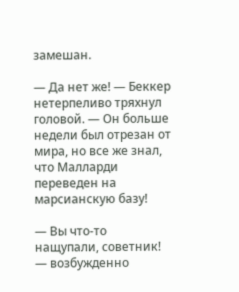замешан.

— Да нет же! — Беккер нетерпеливо тряхнул головой. — Он больше недели был отрезан от мира, но все же знал, что Малларди переведен на марсианскую базу!

— Вы что-то нащупали, советник! — возбужденно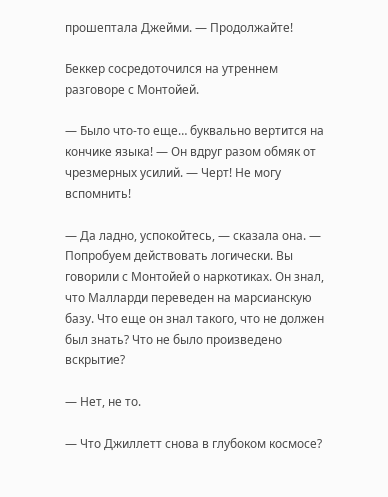прошептала Джейми. — Продолжайте!

Беккер сосредоточился на утреннем разговоре с Монтойей.

— Было что-то еще… буквально вертится на кончике языка! — Он вдруг разом обмяк от чрезмерных усилий. — Черт! Не могу вспомнить!

— Да ладно, успокойтесь, — сказала она. — Попробуем действовать логически. Вы говорили с Монтойей о наркотиках. Он знал, что Малларди переведен на марсианскую базу. Что еще он знал такого, что не должен был знать? Что не было произведено вскрытие?

— Нет, не то.

— Что Джиллетт снова в глубоком космосе?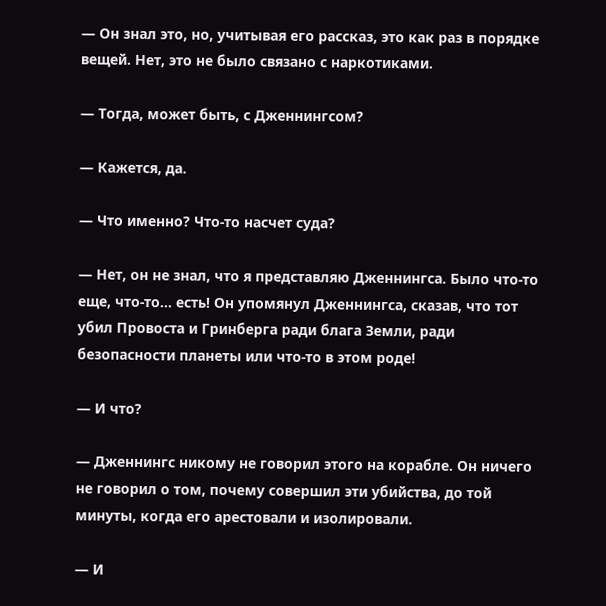— Он знал это, но, учитывая его рассказ, это как раз в порядке вещей. Нет, это не было связано с наркотиками.

— Тогда, может быть, с Дженнингсом?

— Кажется, да.

— Что именно? Что-то насчет суда?

— Нет, он не знал, что я представляю Дженнингса. Было что-то еще, что-то… есть! Он упомянул Дженнингса, сказав, что тот убил Провоста и Гринберга ради блага Земли, ради безопасности планеты или что-то в этом роде!

— И что?

— Дженнингс никому не говорил этого на корабле. Он ничего не говорил о том, почему совершил эти убийства, до той минуты, когда его арестовали и изолировали.

— И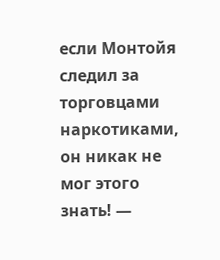если Монтойя следил за торговцами наркотиками, он никак не мог этого знать! —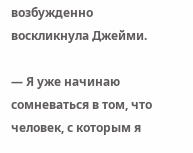возбужденно воскликнула Джейми.

— Я уже начинаю сомневаться в том, что человек, с которым я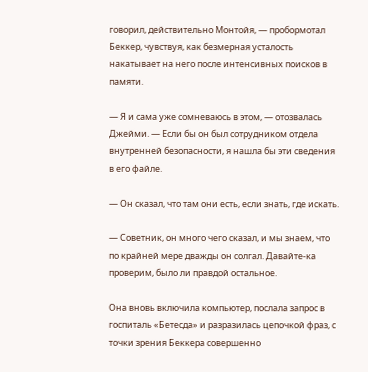говорил, действительно Монтойя, — пробормотал Беккер, чувствуя, как безмерная усталость накатывает на него после интенсивных поисков в памяти.

— Я и сама уже сомневаюсь в этом, — отозвалась Джейми. — Если бы он был сотрудником отдела внутренней безопасности, я нашла бы эти сведения в его файле.

— Он сказал, что там они есть, если знать, где искать.

— Советник, он много чего сказал, и мы знаем, что по крайней мере дважды он солгал. Давайте-ка проверим, было ли правдой остальное.

Она вновь включила компьютер, послала запрос в госпиталь «Бетесда» и разразилась цепочкой фраз, с точки зрения Беккера совершенно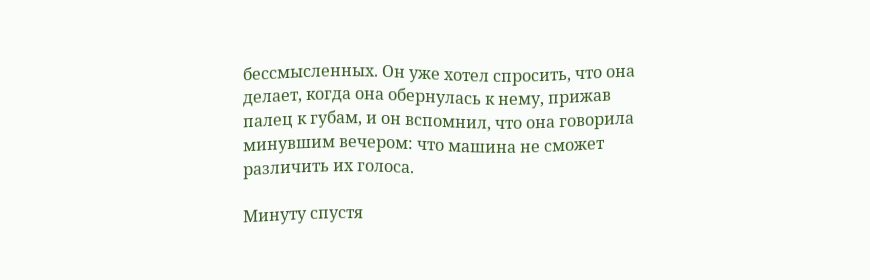бессмысленных. Он уже хотел спросить, что она делает, когда она обернулась к нему, прижав палец к губам, и он вспомнил, что она говорила минувшим вечером: что машина не сможет различить их голоса.

Минуту спустя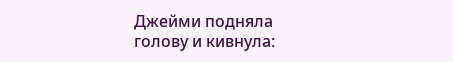Джейми подняла голову и кивнула: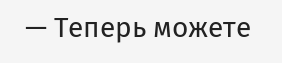— Теперь можете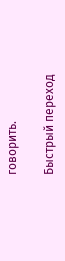говорить.

Быстрый переход